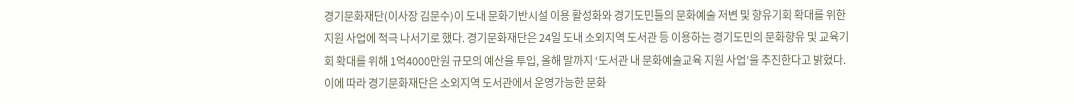경기문화재단(이사장 김문수)이 도내 문화기반시설 이용 활성화와 경기도민들의 문화예술 저변 및 향유기회 확대를 위한 지원 사업에 적극 나서기로 했다. 경기문화재단은 24일 도내 소외지역 도서관 등 이용하는 경기도민의 문화향유 및 교육기회 확대를 위해 1억4000만원 규모의 예산을 투입, 올해 말까지 ‘도서관 내 문화예술교육 지원 사업’을 추진한다고 밝혔다. 이에 따라 경기문화재단은 소외지역 도서관에서 운영가능한 문화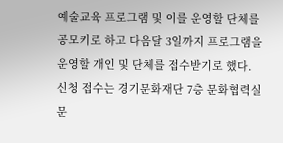예술교육 프로그램 및 이를 운영할 단체를 공모키로 하고 다음달 3일까지 프로그램을 운영할 개인 및 단체를 접수받기로 했다. 신청 접수는 경기문화재단 7층 문화협력실 문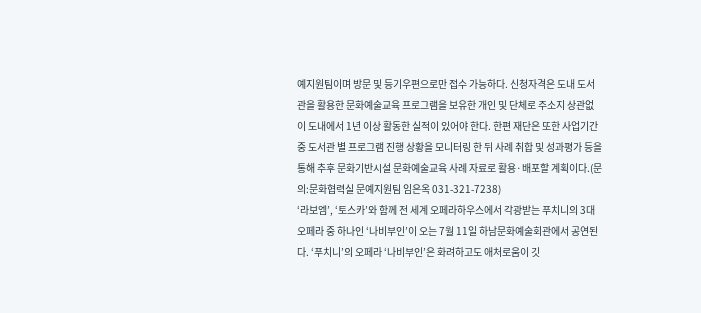예지원팀이며 방문 및 등기우편으로만 접수 가능하다. 신청자격은 도내 도서관을 활용한 문화예술교육 프로그램을 보유한 개인 및 단체로 주소지 상관없이 도내에서 1년 이상 활동한 실적이 있어야 한다. 한편 재단은 또한 사업기간 중 도서관 별 프로그램 진행 상황을 모니터링 한 뒤 사례 취합 및 성과평가 등을 통해 추후 문화기반시설 문화예술교육 사례 자료로 활용·배포할 계획이다.(문의:문화협력실 문예지원팀 임은옥 031-321-7238)
‘라보엠’, ‘토스카’와 함께 전 세계 오페라하우스에서 각광받는 푸치니의 3대 오페라 중 하나인 ‘나비부인’이 오는 7월 11일 하남문화예술회관에서 공연된다. ‘푸치니’의 오페라 ‘나비부인’은 화려하고도 애처로움이 깃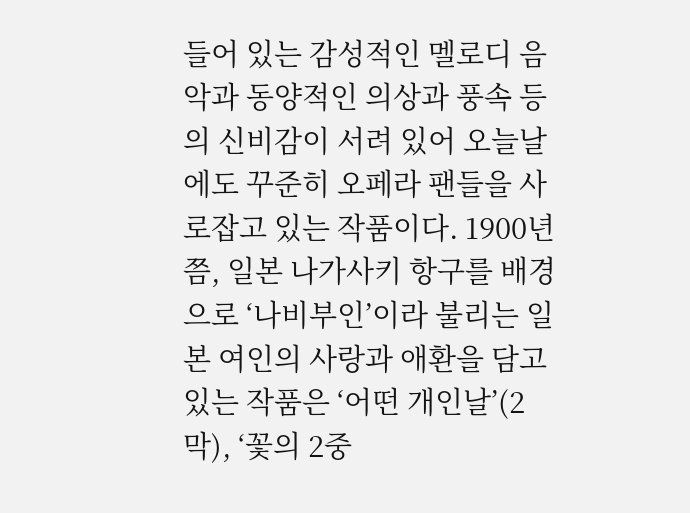들어 있는 감성적인 멜로디 음악과 동양적인 의상과 풍속 등의 신비감이 서려 있어 오늘날에도 꾸준히 오페라 팬들을 사로잡고 있는 작품이다. 1900년쯤, 일본 나가사키 항구를 배경으로 ‘나비부인’이라 불리는 일본 여인의 사랑과 애환을 담고 있는 작품은 ‘어떤 개인날’(2막), ‘꽃의 2중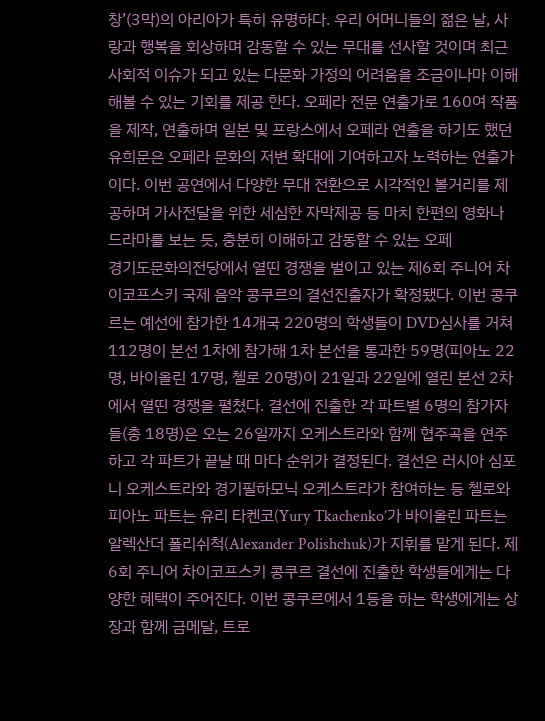창’(3막)의 아리아가 특히 유명하다. 우리 어머니들의 젊은 날, 사랑과 행복을 회상하며 감동할 수 있는 무대를 선사할 것이며 최근 사회적 이슈가 되고 있는 다문화 가정의 어려움을 조금이나마 이해해볼 수 있는 기회를 제공 한다. 오페라 전문 연출가로 160여 작품을 제작, 연출하며 일본 및 프랑스에서 오페라 연출을 하기도 했던 유희문은 오페라 문화의 저변 확대에 기여하고자 노력하는 연출가이다. 이번 공연에서 다양한 무대 전환으로 시각적인 볼거리를 제공하며 가사전달을 위한 세심한 자막제공 등 마치 한편의 영화나 드라마를 보는 듯, 충분히 이해하고 감동할 수 있는 오페
경기도문화의전당에서 열띤 경쟁을 벌이고 있는 제6회 주니어 차이코프스키 국제 음악 콩쿠르의 결선진출자가 확정됐다. 이번 콩쿠르는 예선에 참가한 14개국 220명의 학생들이 DVD심사를 거쳐 112명이 본선 1차에 참가해 1차 본선을 통과한 59명(피아노 22명, 바이올린 17명, 첼로 20명)이 21일과 22일에 열린 본선 2차에서 열띤 경쟁을 펼쳤다. 결선에 진출한 각 파트별 6명의 참가자들(총 18명)은 오는 26일까지 오케스트라와 함께 협주곡을 연주하고 각 파트가 끝날 때 마다 순위가 결정된다. 결선은 러시아 심포니 오케스트라와 경기필하모닉 오케스트라가 참여하는 등 첼로와 피아노 파트는 유리 타켄코(Yury Tkachenko’가 바이올린 파트는 알렉산더 폴리쉬척(Alexander Polishchuk)가 지휘를 맡게 된다. 제6회 주니어 차이코프스키 콩쿠르 결선에 진출한 학생들에게는 다양한 혜택이 주어진다. 이번 콩쿠르에서 1등을 하는 학생에게는 상장과 함께 금메달, 트로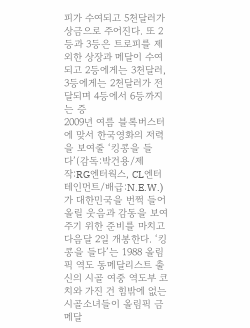피가 수여되고 5천달러가 상금으로 주어진다. 또 2등과 3등은 트로피를 제외한 상장과 메달이 수여되고 2등에게는 3천달러, 3등에게는 2천달러가 전달되며 4등에서 6등까지는 증
2009년 여름 블록버스터에 맞서 한국영화의 저력을 보여줄 ‘킹콩을 들다’(감독:박건용/제작:RG엔터웍스, CL엔터테인먼트/배급:N.E.W.)가 대한민국을 번쩍 들어올릴 웃음과 감동을 보여주기 위한 준비를 마치고 다음달 2일 개봉한다. ‘킹콩을 들다’는 1988 올림픽 역도 동메달리스트 출신의 시골 여중 역도부 코치와 가진 건 힘밖에 없는 시골소녀들이 올림픽 금메달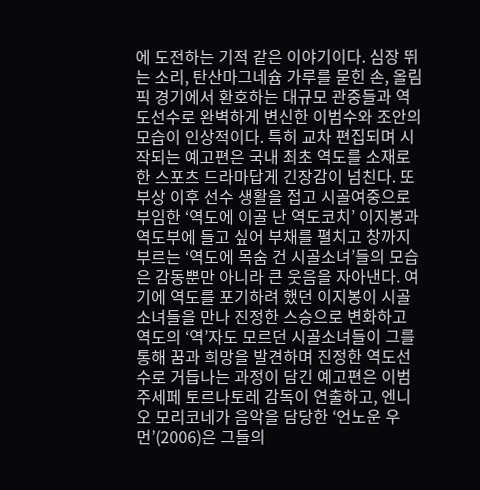에 도전하는 기적 같은 이야기이다. 심장 뛰는 소리, 탄산마그네슘 가루를 묻힌 손, 올림픽 경기에서 환호하는 대규모 관중들과 역도선수로 완벽하게 변신한 이범수와 조안의 모습이 인상적이다. 특히 교차 편집되며 시작되는 예고편은 국내 최초 역도를 소재로 한 스포츠 드라마답게 긴장감이 넘친다. 또 부상 이후 선수 생활을 접고 시골여중으로 부임한 ‘역도에 이골 난 역도코치’ 이지봉과 역도부에 들고 싶어 부채를 펼치고 창까지 부르는 ‘역도에 목숨 건 시골소녀’들의 모습은 감동뿐만 아니라 큰 웃음을 자아낸다. 여기에 역도를 포기하려 했던 이지봉이 시골소녀들을 만나 진정한 스승으로 변화하고 역도의 ‘역’자도 모르던 시골소녀들이 그를 통해 꿈과 희망을 발견하며 진정한 역도선수로 거듭나는 과정이 담긴 예고편은 이범
주세페 토르나토레 감독이 연출하고, 엔니오 모리코네가 음악을 담당한 ‘언노운 우먼’(2006)은 그들의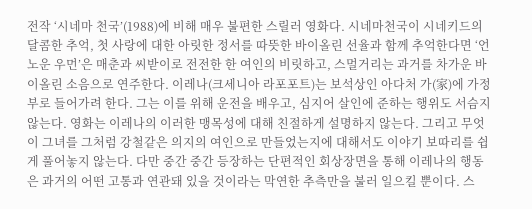전작 ‘시네마 천국’(1988)에 비해 매우 불편한 스릴러 영화다. 시네마천국이 시네키드의 달콤한 추억, 첫 사랑에 대한 아릿한 정서를 따뜻한 바이올린 선율과 함께 추억한다면 ‘언노운 우먼’은 매춘과 씨받이로 전전한 한 여인의 비릿하고, 스멀거리는 과거를 차가운 바이올린 소음으로 연주한다. 이레나(크세니아 라포포트)는 보석상인 아다처 가(家)에 가정부로 들어가려 한다. 그는 이를 위해 운전을 배우고, 심지어 살인에 준하는 행위도 서슴지 않는다. 영화는 이레나의 이러한 맹목성에 대해 친절하게 설명하지 않는다. 그리고 무엇이 그녀를 그처럼 강철같은 의지의 여인으로 만들었는지에 대해서도 이야기 보따리를 쉽게 풀어놓지 않는다. 다만 중간 중간 등장하는 단편적인 회상장면을 통해 이레나의 행동은 과거의 어떤 고통과 연관돼 있을 것이라는 막연한 추측만을 불러 일으킬 뿐이다. 스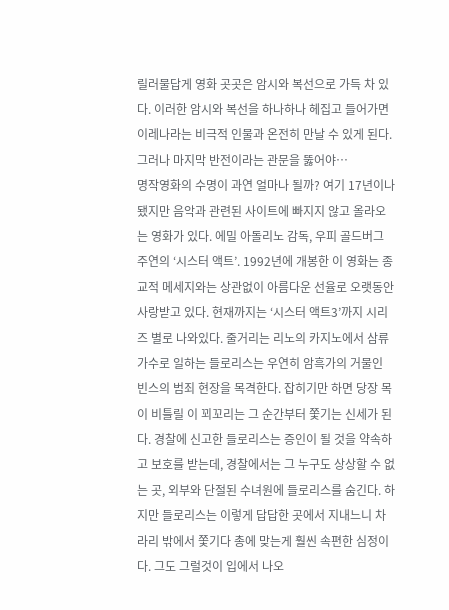릴러물답게 영화 곳곳은 암시와 복선으로 가득 차 있다. 이러한 암시와 복선을 하나하나 헤집고 들어가면 이레나라는 비극적 인물과 온전히 만날 수 있게 된다. 그러나 마지막 반전이라는 관문을 뚫어야…
명작영화의 수명이 과연 얼마나 될까? 여기 17년이나 됐지만 음악과 관련된 사이트에 빠지지 않고 올라오는 영화가 있다. 에밀 아돌리노 감독, 우피 골드버그 주연의 ‘시스터 액트’. 1992년에 개봉한 이 영화는 종교적 메세지와는 상관없이 아름다운 선율로 오랫동안 사랑받고 있다. 현재까지는 ‘시스터 액트3’까지 시리즈 별로 나와있다. 줄거리는 리노의 카지노에서 삼류 가수로 일하는 들로리스는 우연히 암흑가의 거물인 빈스의 범죄 현장을 목격한다. 잡히기만 하면 당장 목이 비틀릴 이 꾀꼬리는 그 순간부터 쫓기는 신세가 된다. 경찰에 신고한 들로리스는 증인이 될 것을 약속하고 보호를 받는데, 경찰에서는 그 누구도 상상할 수 없는 곳, 외부와 단절된 수녀원에 들로리스를 숨긴다. 하지만 들로리스는 이렇게 답답한 곳에서 지내느니 차라리 밖에서 쫓기다 총에 맞는게 훨씬 속편한 심정이다. 그도 그럴것이 입에서 나오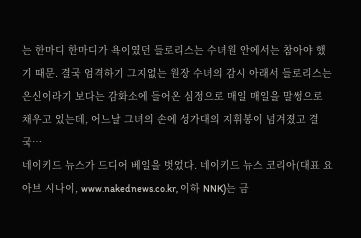는 한마디 한마디가 욕이였던 들로리스는 수녀원 안에서는 참아야 했기 때문. 결국 엄격하기 그지없는 원장 수녀의 감시 아래서 들로리스는 은신이라기 보다는 감화소에 들어온 심정으로 매일 매일을 말썽으로 채우고 있는데, 어느날 그녀의 손에 성가대의 지휘봉이 넘겨졌고 결국…
네이키드 뉴스가 드디어 베일을 벗었다. 네이키드 뉴스 코리아(대표 요아브 시나이, www.nakednews.co.kr, 이하 NNK)는 금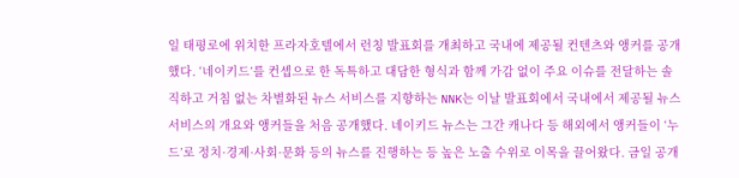일 태평로에 위치한 프라자호텔에서 런칭 발표회를 개최하고 국내에 제공될 컨텐츠와 앵커를 공개했다. ‘네이키드’를 컨셉으로 한 독특하고 대담한 형식과 함께 가감 없이 주요 이슈를 전달하는 솔직하고 거침 없는 차별화된 뉴스 서비스를 지향하는 NNK는 이날 발표회에서 국내에서 제공될 뉴스 서비스의 개요와 앵커들을 처음 공개했다. 네이키드 뉴스는 그간 캐나다 등 해외에서 앵커들이 ‘누드’로 정치·경제·사회·문화 등의 뉴스를 진행하는 등 높은 노출 수위로 이목을 끌어왔다. 금일 공개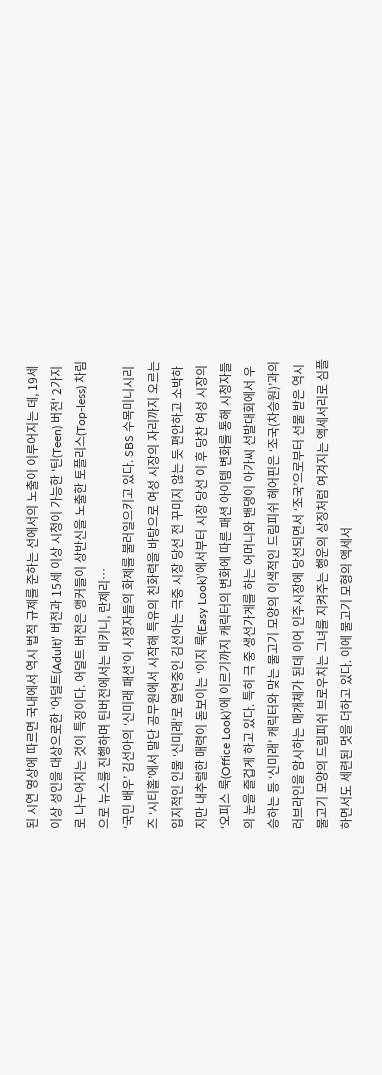된 시연 영상에 따르면 국내에서 역시 법적 규제를 준하는 선에서의 노출이 이루어지는 데, 19세 이상 성인을 대상으로한 ‘어덜트(Adult)’ 버전과 15세 이상 시청이 가능한 '틴(Teen) 버전' 2가지로 나누어지는 것이 특징이다. 어덜트 버전은 앵커들이 상반신을 노출한 토플리스(Top-less) 차림으로 뉴스를 진행하며 틴버전에서는 비키니, 란제리…
‘국민 배우’ 김선아의 ‘신미래 패션’이 시청자들의 화제를 불러일으키고 있다. SBS 수목미니시리즈 ‘시티홀’에서 말단 공무원에서 시작해 특유의 친화력을 바탕으로 여성 시장의 자리까지 오르는 입지적인 인물 ‘신미래’로 열연중인 김선아는 극중 시장 당선 전 꾸미지 않는 듯 편안하고 소박하지만 내추럴한 매력이 돋보이는 ‘이지 룩(Easy Look)’에서부터 시장 당선 이 후 당찬 여성 시장의 ‘오피스 룩(Office Look)’에 이르기까지 캐릭터의 변화에 따른 패션 아이템 변화를 통해 시청자들의 눈을 즐겁게 하고 있다. 특히 극 중 생선가게를 하는 어머니와 밴댕이 아가씨 선발대회에서 우승하는 등 ‘신미래’ 캐릭터와 맞는 물고기 모양의 이색적인 드림피쉬 헤어핀은 ‘조국(차승원)’과의 러브라인을 암시하는 매개체가 된데 이어 인주시장에 당선되면서 ‘조국’으로부터 선물 받은 역시 물고기 모양의 드림피쉬 브로우치는 그녀를 지켜주는 행운의 상징처럼 여겨지는 액세서리로 심플하면서도 세련된 멋을 더하고 있다. 이에 물고기 모형의 액세서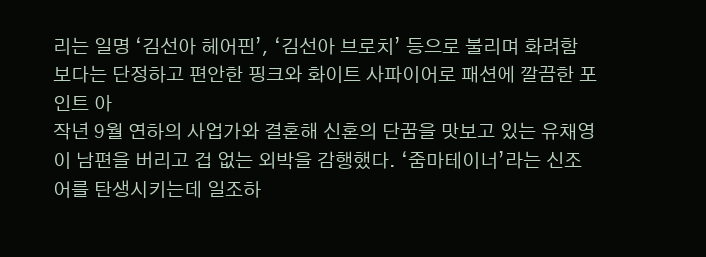리는 일명 ‘김선아 헤어핀’, ‘김선아 브로치’ 등으로 불리며 화려함 보다는 단정하고 편안한 핑크와 화이트 사파이어로 패션에 깔끔한 포인트 아
작년 9월 연하의 사업가와 결혼해 신혼의 단꿈을 맛보고 있는 유채영이 남편을 버리고 겁 없는 외박을 감행했다. ‘줌마테이너’라는 신조어를 탄생시키는데 일조하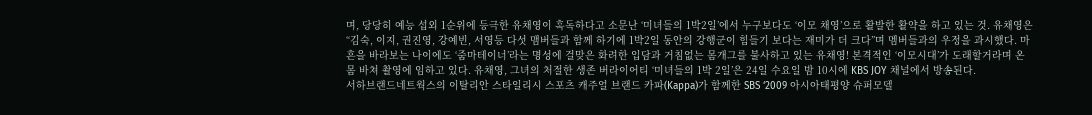며, 당당히 예능 섭외 1순위에 등극한 유채영이 혹독하다고 소문난 ‘미녀들의 1박2일’에서 누구보다도 ‘이모 채영’으로 활발한 활약을 하고 있는 것. 유채영은 “김숙, 이지, 권진영, 강예빈, 서영등 다섯 맴버들과 함께 하기에 1박2일 동안의 강행군이 힘들기 보다는 재미가 더 크다”며 멤버들과의 우정을 과시했다. 마흔을 바라보는 나이에도 ‘줌마테이너’라는 명성에 걸맞은 화려한 입담과 거침없는 몸개그를 불사하고 있는 유채영! 본격적인 ‘이모시대’가 도래할거라며 온몸 바쳐 촬영에 임하고 있다. 유채영, 그녀의 처절한 생존 버라이어티 ‘미녀들의 1박 2일’은 24일 수요일 밤 10시에 KBS JOY 채널에서 방송된다.
서하브랜드네트웍스의 이탈리안 스타일리시 스포츠 캐주얼 브랜드 카파(Kappa)가 함께한 SBS ‘2009 아시아태평양 슈퍼모델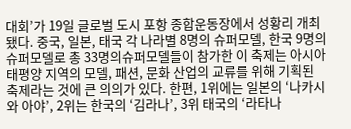대회’가 19일 글로벌 도시 포항 종합운동장에서 성황리 개최됐다. 중국, 일본, 태국 각 나라별 8명의 슈퍼모델, 한국 9명의 슈퍼모델로 총 33명의슈퍼모델들이 참가한 이 축제는 아시아 태평양 지역의 모델, 패션, 문화 산업의 교류를 위해 기획된 축제라는 것에 큰 의의가 있다. 한편, 1위에는 일본의 ‘나카시와 아야’, 2위는 한국의 ‘김라나’, 3위 태국의 ‘라타나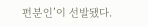펀분인’이 선발됐다.